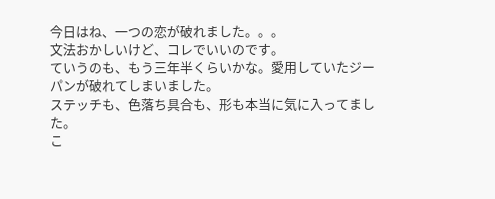今日はね、一つの恋が破れました。。。
文法おかしいけど、コレでいいのです。
ていうのも、もう三年半くらいかな。愛用していたジーパンが破れてしまいました。
ステッチも、色落ち具合も、形も本当に気に入ってました。
こ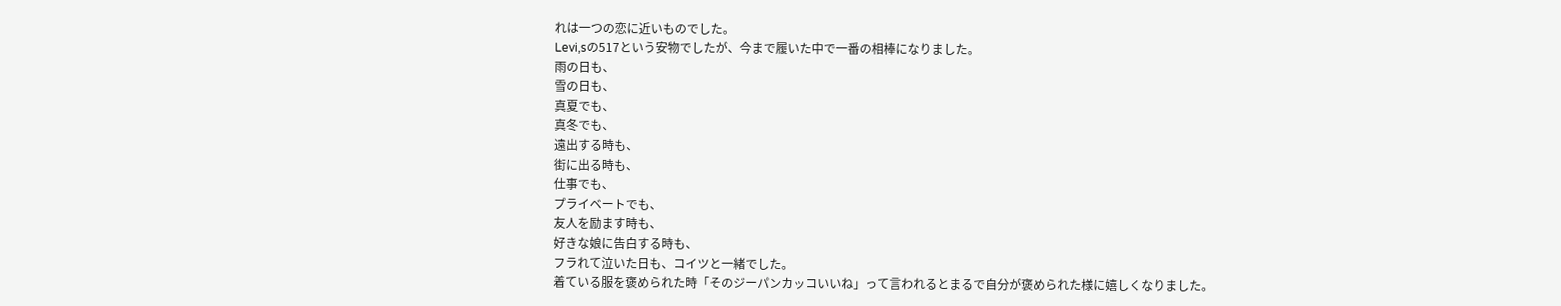れは一つの恋に近いものでした。
Levi,sの517という安物でしたが、今まで履いた中で一番の相棒になりました。
雨の日も、
雪の日も、
真夏でも、
真冬でも、
遠出する時も、
街に出る時も、
仕事でも、
プライベートでも、
友人を励ます時も、
好きな娘に告白する時も、
フラれて泣いた日も、コイツと一緒でした。
着ている服を褒められた時「そのジーパンカッコいいね」って言われるとまるで自分が褒められた様に嬉しくなりました。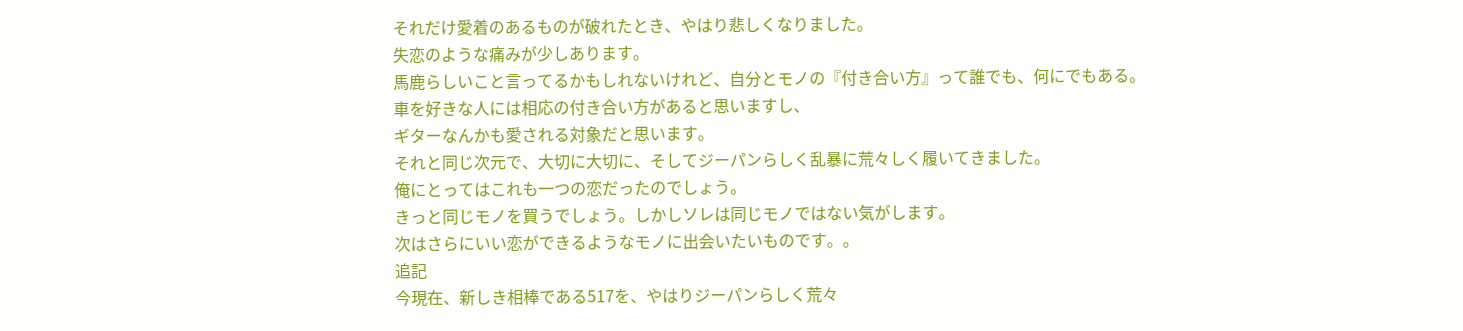それだけ愛着のあるものが破れたとき、やはり悲しくなりました。
失恋のような痛みが少しあります。
馬鹿らしいこと言ってるかもしれないけれど、自分とモノの『付き合い方』って誰でも、何にでもある。
車を好きな人には相応の付き合い方があると思いますし、
ギターなんかも愛される対象だと思います。
それと同じ次元で、大切に大切に、そしてジーパンらしく乱暴に荒々しく履いてきました。
俺にとってはこれも一つの恋だったのでしょう。
きっと同じモノを買うでしょう。しかしソレは同じモノではない気がします。
次はさらにいい恋ができるようなモノに出会いたいものです。。
追記
今現在、新しき相棒である517を、やはりジーパンらしく荒々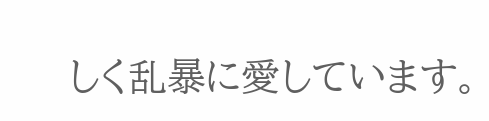しく乱暴に愛しています。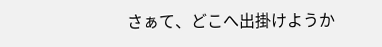さぁて、どこへ出掛けようか